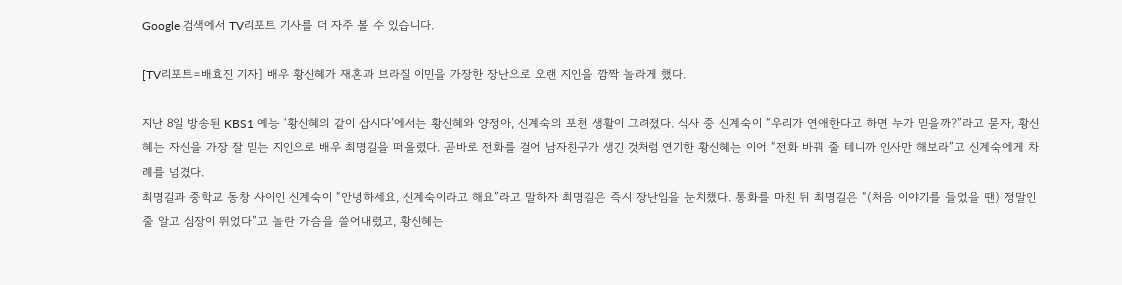Google 검색에서 TV리포트 기사를 더 자주 볼 수 있습니다.

[TV리포트=배효진 기자] 배우 황신혜가 재혼과 브라질 이민을 가장한 장난으로 오랜 지인을 깜짝 놀라게 했다.

지난 8일 방송된 KBS1 예능 ‘황신혜의 같이 삽시다’에서는 황신혜와 양정아, 신계숙의 포천 생활이 그려졌다. 식사 중 신계숙이 “우리가 연애한다고 하면 누가 믿을까?”라고 묻자, 황신혜는 자신을 가장 잘 믿는 지인으로 배우 최명길을 떠올렸다. 곧바로 전화를 걸어 남자친구가 생긴 것처럼 연기한 황신혜는 이어 “전화 바꿔 줄 테니까 인사만 해보라”고 신계숙에게 차례를 넘겼다.
최명길과 중학교 동창 사이인 신계숙이 “안녕하세요, 신계숙이라고 해요”라고 말하자 최명길은 즉시 장난임을 눈치챘다. 통화를 마친 뒤 최명길은 “(처음 이야기를 들었을 땐) 정말인 줄 알고 심장이 뛰었다”고 놀란 가슴을 쓸어내렸고, 황신혜는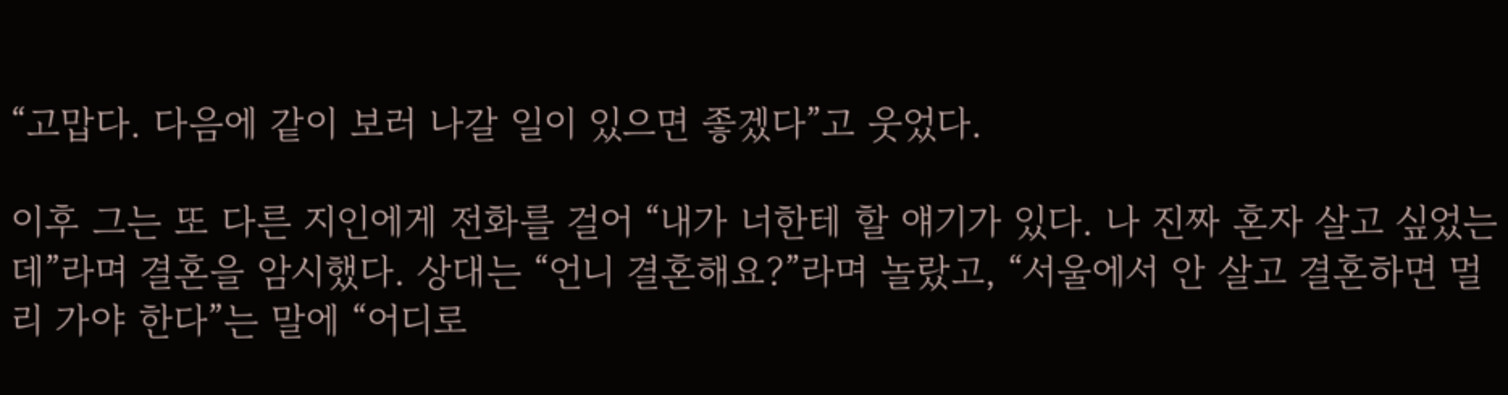“고맙다. 다음에 같이 보러 나갈 일이 있으면 좋겠다”고 웃었다.

이후 그는 또 다른 지인에게 전화를 걸어 “내가 너한테 할 얘기가 있다. 나 진짜 혼자 살고 싶었는데”라며 결혼을 암시했다. 상대는 “언니 결혼해요?”라며 놀랐고, “서울에서 안 살고 결혼하면 멀리 가야 한다”는 말에 “어디로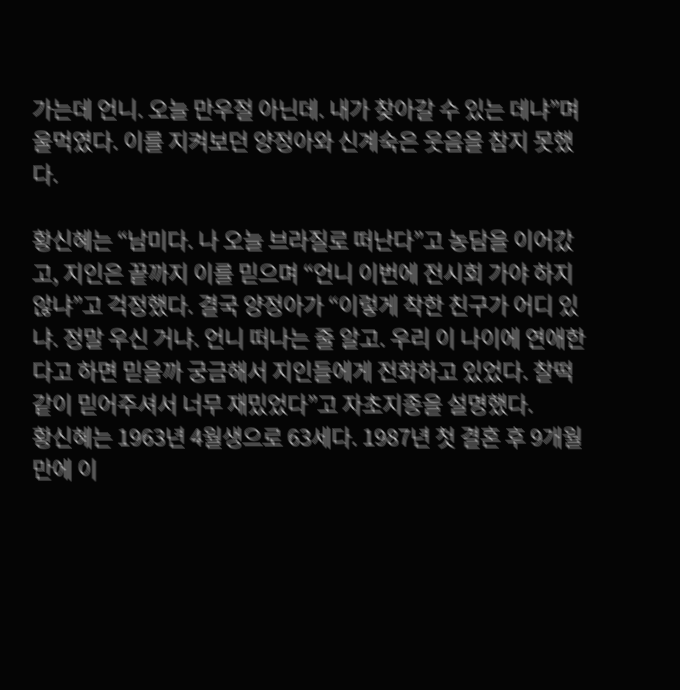가는데 언니. 오늘 만우절 아닌데. 내가 찾아갈 수 있는 데냐”며 울먹였다. 이를 지켜보던 양정아와 신계숙은 웃음을 참지 못했다.

황신혜는 “남미다. 나 오늘 브라질로 떠난다”고 농담을 이어갔고, 지인은 끝까지 이를 믿으며 “언니 이번에 전시회 가야 하지 않냐”고 걱정했다. 결국 양정아가 “이렇게 착한 친구가 어디 있냐. 정말 우신 거냐. 언니 떠나는 줄 알고. 우리 이 나이에 연애한다고 하면 믿을까 궁금해서 지인들에게 전화하고 있었다. 찰떡같이 믿어주셔서 너무 재밌었다”고 자초지종을 설명했다.
황신혜는 1963년 4월생으로 63세다. 1987년 첫 결혼 후 9개월 만에 이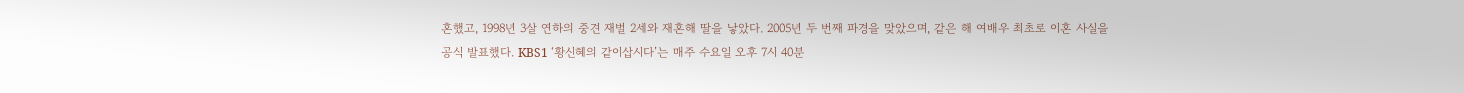혼했고, 1998년 3살 연하의 중견 재벌 2세와 재혼해 딸을 낳았다. 2005년 두 번째 파경을 맞았으며, 같은 해 여배우 최초로 이혼 사실을 공식 발표했다. KBS1 ‘황신혜의 같이삽시다’는 매주 수요일 오후 7시 40분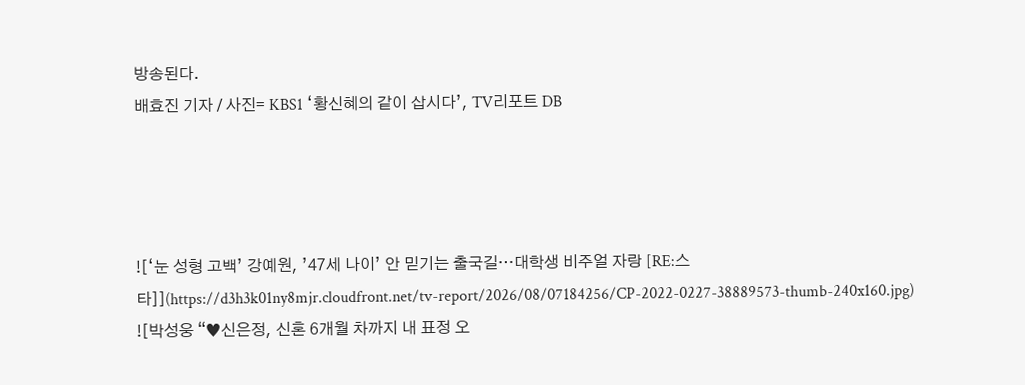방송된다.
배효진 기자 / 사진= KBS1 ‘황신혜의 같이 삽시다’, TV리포트 DB




![‘눈 성형 고백’ 강예원, ’47세 나이’ 안 믿기는 출국길…대학생 비주얼 자랑 [RE:스타]](https://d3h3k01ny8mjr.cloudfront.net/tv-report/2026/08/07184256/CP-2022-0227-38889573-thumb-240x160.jpg)
![박성웅 “♥신은정, 신혼 6개월 차까지 내 표정 오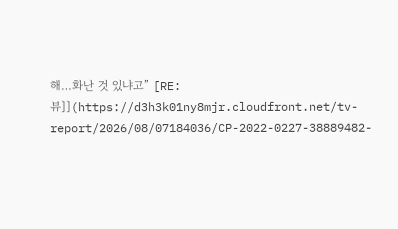해…화난 것 있냐고” [RE:뷰]](https://d3h3k01ny8mjr.cloudfront.net/tv-report/2026/08/07184036/CP-2022-0227-38889482-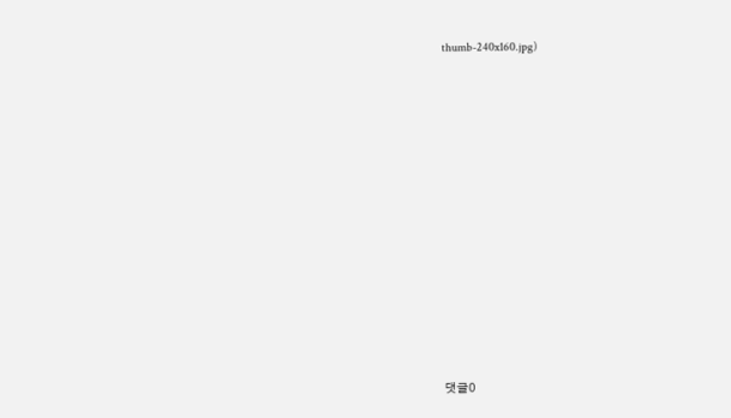thumb-240x160.jpg)













댓글0